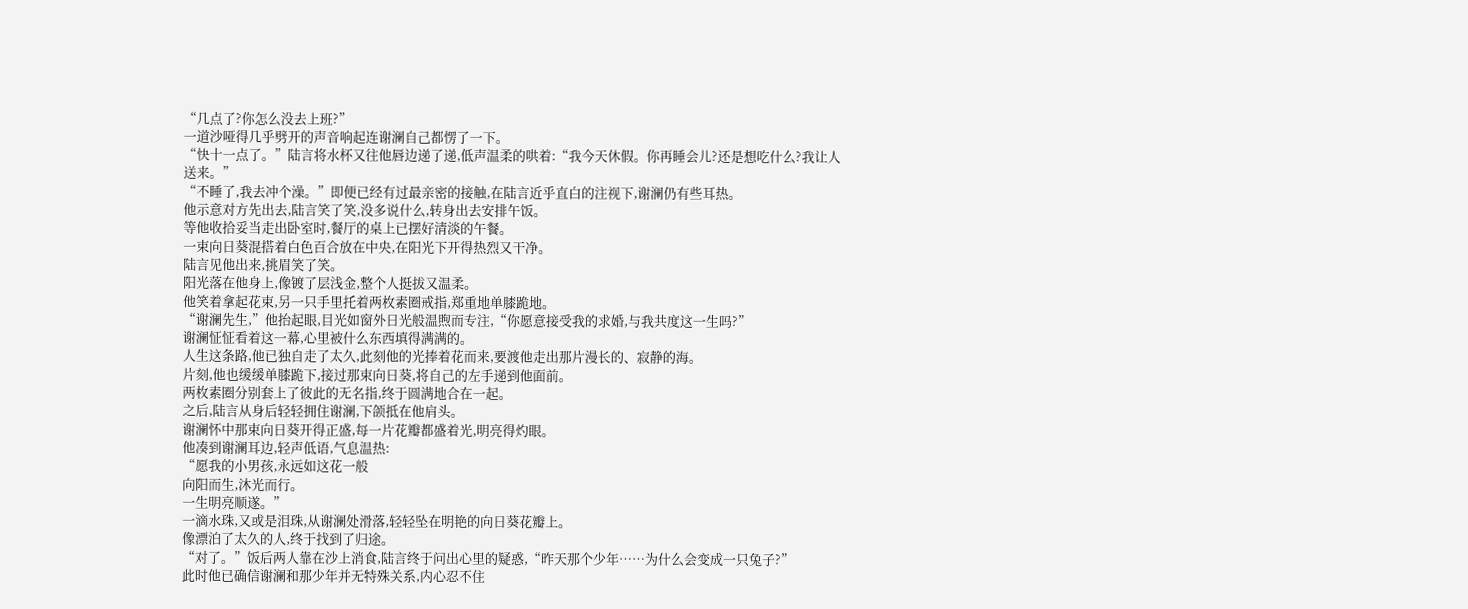“几点了?你怎么没去上班?”
一道沙哑得几乎劈开的声音响起连谢澜自己都愣了一下。
“快十一点了。”陆言将水杯又往他唇边递了递,低声温柔的哄着:“我今天休假。你再睡会儿?还是想吃什么?我让人送来。”
“不睡了,我去冲个澡。”即便已经有过最亲密的接触,在陆言近乎直白的注视下,谢澜仍有些耳热。
他示意对方先出去,陆言笑了笑,没多说什么,转身出去安排午饭。
等他收拾妥当走出卧室时,餐厅的桌上已摆好清淡的午餐。
一束向日葵混搭着白色百合放在中央,在阳光下开得热烈又干净。
陆言见他出来,挑眉笑了笑。
阳光落在他身上,像镀了层浅金,整个人挺拔又温柔。
他笑着拿起花束,另一只手里托着两枚素圈戒指,郑重地单膝跪地。
“谢澜先生,”他抬起眼,目光如窗外日光般温煦而专注,“你愿意接受我的求婚,与我共度这一生吗?”
谢澜怔怔看着这一幕,心里被什么东西填得满满的。
人生这条路,他已独自走了太久,此刻他的光捧着花而来,要渡他走出那片漫长的、寂静的海。
片刻,他也缓缓单膝跪下,接过那束向日葵,将自己的左手递到他面前。
两枚素圈分别套上了彼此的无名指,终于圆满地合在一起。
之后,陆言从身后轻轻拥住谢澜,下颌抵在他肩头。
谢澜怀中那束向日葵开得正盛,每一片花瓣都盛着光,明亮得灼眼。
他凑到谢澜耳边,轻声低语,气息温热:
“愿我的小男孩,永远如这花一般
向阳而生,沐光而行。
一生明亮顺遂。”
一滴水珠,又或是泪珠,从谢澜处滑落,轻轻坠在明艳的向日葵花瓣上。
像漂泊了太久的人,终于找到了归途。
“对了。”饭后两人靠在沙上消食,陆言终于问出心里的疑惑,“昨天那个少年……为什么会变成一只兔子?”
此时他已确信谢澜和那少年并无特殊关系,内心忍不住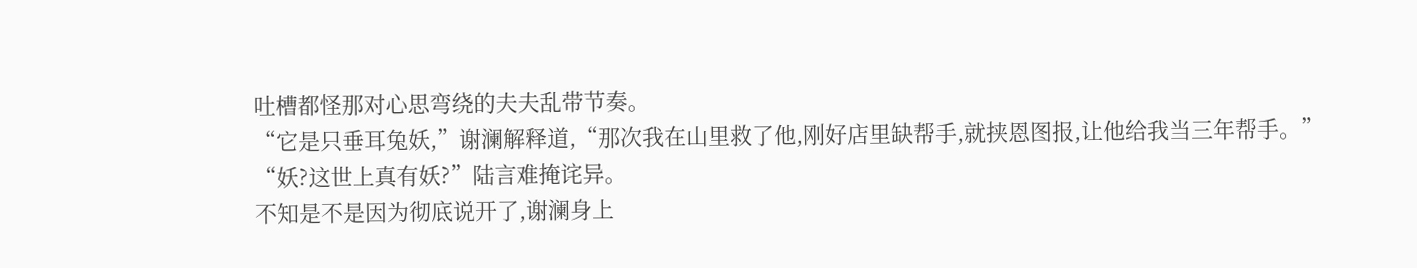吐槽都怪那对心思弯绕的夫夫乱带节奏。
“它是只垂耳兔妖,”谢澜解释道,“那次我在山里救了他,刚好店里缺帮手,就挟恩图报,让他给我当三年帮手。”
“妖?这世上真有妖?”陆言难掩诧异。
不知是不是因为彻底说开了,谢澜身上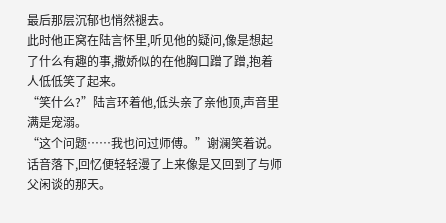最后那层沉郁也悄然褪去。
此时他正窝在陆言怀里,听见他的疑问,像是想起了什么有趣的事,撒娇似的在他胸口蹭了蹭,抱着人低低笑了起来。
“笑什么?”陆言环着他,低头亲了亲他顶,声音里满是宠溺。
“这个问题……我也问过师傅。”谢澜笑着说。
话音落下,回忆便轻轻漫了上来像是又回到了与师父闲谈的那天。